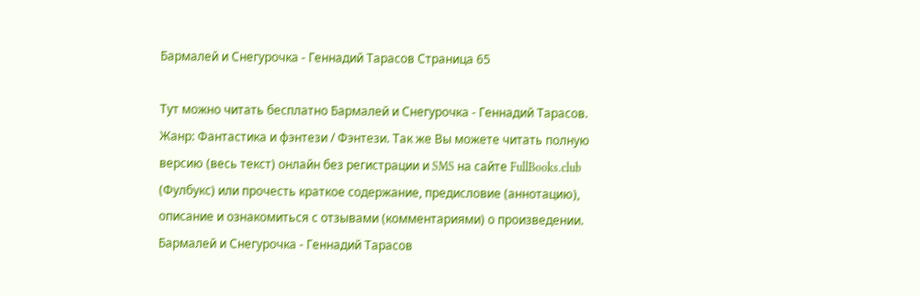Бармалей и Снегурочка - Геннадий Тарасов Страница 65

Тут можно читать бесплатно Бармалей и Снегурочка - Геннадий Тарасов. Жанр: Фантастика и фэнтези / Фэнтези. Так же Вы можете читать полную версию (весь текст) онлайн без регистрации и SMS на сайте FullBooks.club (Фулбукс) или прочесть краткое содержание, предисловие (аннотацию), описание и ознакомиться с отзывами (комментариями) о произведении.
Бармалей и Снегурочка - Геннадий Тарасов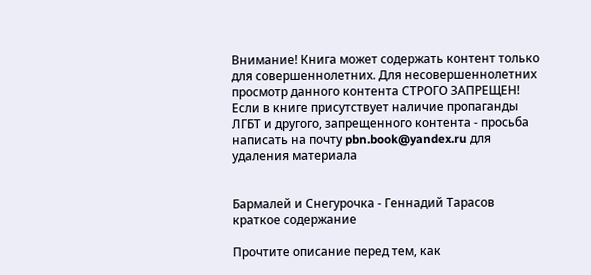Внимание! Книга может содержать контент только для совершеннолетних. Для несовершеннолетних просмотр данного контента СТРОГО ЗАПРЕЩЕН! Если в книге присутствует наличие пропаганды ЛГБТ и другого, запрещенного контента - просьба написать на почту pbn.book@yandex.ru для удаления материала


Бармалей и Снегурочка - Геннадий Тарасов краткое содержание

Прочтите описание перед тем, как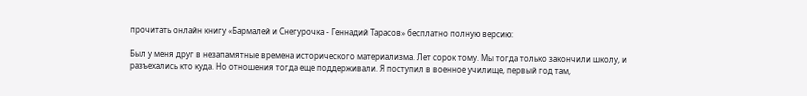прочитать онлайн книгу «Бармалей и Снегурочка - Геннадий Тарасов» бесплатно полную версию:

Был у меня друг в незапамятные времена исторического материализма. Лет сорок тому. Мы тогда только закончили школу, и разъехались кто куда. Но отношения тогда еще поддерживали. Я поступил в военное училище, первый год там,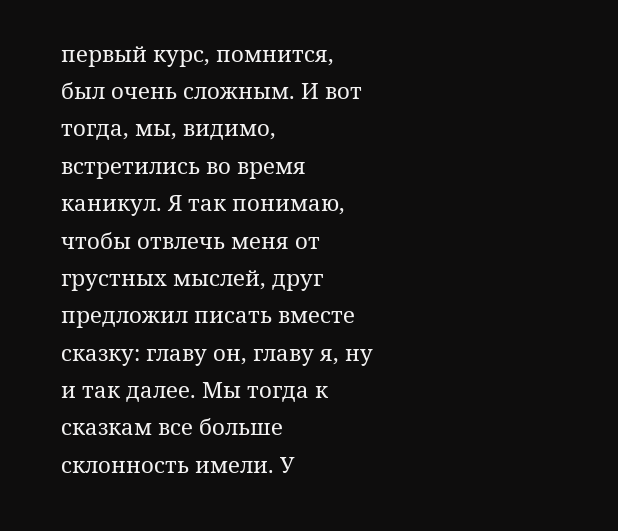первый курс, помнится, был очень сложным. И вот тогда, мы, видимо, встретились во время каникул. Я так понимаю, чтобы отвлечь меня от грустных мыслей, друг предложил писать вместе сказку: главу он, главу я, ну и так далее. Мы тогда к сказкам все больше склонность имели. У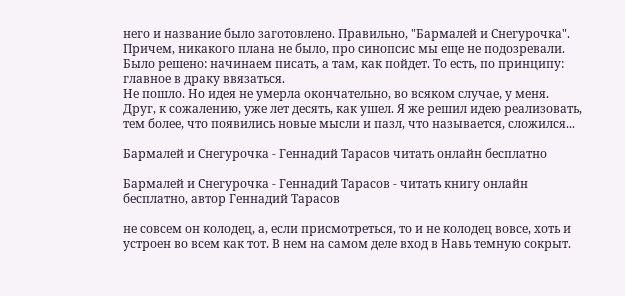него и название было заготовлено. Правильно, "Бармалей и Снегурочка". Причем, никакого плана не было, про синопсис мы еще не подозревали. Было решено: начинаем писать, а там, как пойдет. То есть, по принципу: главное в драку ввязаться.
Не пошло. Но идея не умерла окончательно, во всяком случае, у меня.
Друг, к сожалению, уже лет десять, как ушел. Я же решил идею реализовать, тем более, что появились новые мысли и пазл, что называется, сложился...

Бармалей и Снегурочка - Геннадий Тарасов читать онлайн бесплатно

Бармалей и Снегурочка - Геннадий Тарасов - читать книгу онлайн бесплатно, автор Геннадий Тарасов

не совсем он колодец, а, если присмотреться, то и не колодец вовсе, хоть и устроен во всем как тот. В нем на самом деле вход в Навь темную сокрыт.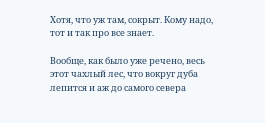Хотя, что уж там, сокрыт. Кому надо, тот и так про все знает.

Вообще, как было уже речено, весь этот чахлый лес, что вокруг дуба лепится и аж до самого севера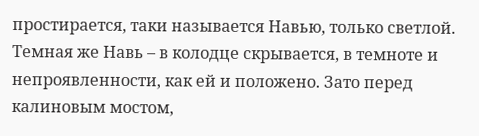простирается, таки называется Навью, только светлой. Темная же Навь – в колодце скрывается, в темноте и непроявленности, как ей и положено. Зато перед калиновым мостом,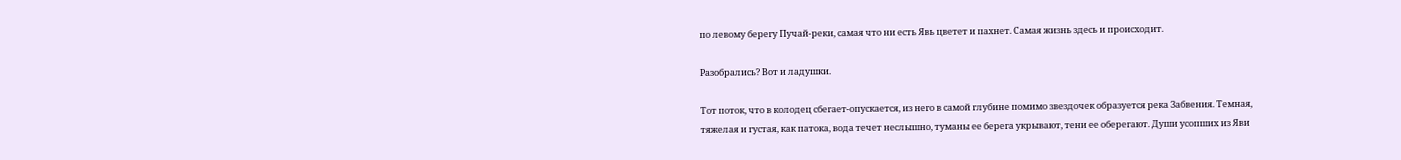по левому берегу Пучай-реки, самая что ни есть Явь цветет и пахнет. Самая жизнь здесь и происходит.

Разобрались? Вот и ладушки.

Тот поток, что в колодец сбегает-опускается, из него в самой глубине помимо звездочек образуется река Забвения. Темная, тяжелая и густая, как патока, вода течет неслышно, туманы ее берега укрывают, тени ее оберегают. Души усопших из Яви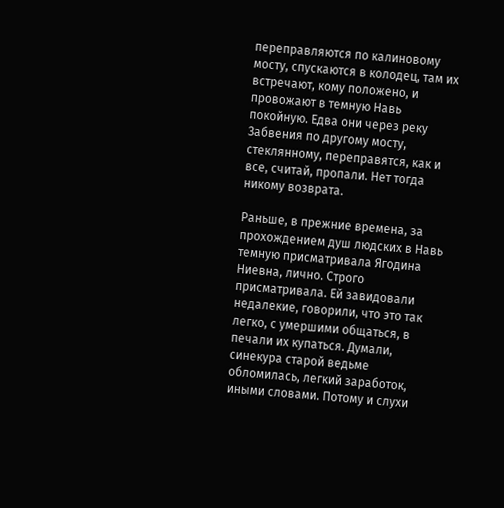переправляются по калиновому мосту, спускаются в колодец, там их встречают, кому положено, и провожают в темную Навь покойную. Едва они через реку Забвения по другому мосту, стеклянному, переправятся, как и все, считай, пропали. Нет тогда никому возврата.

Раньше, в прежние времена, за прохождением душ людских в Навь темную присматривала Ягодина Ниевна, лично. Строго присматривала. Ей завидовали недалекие, говорили, что это так легко, с умершими общаться, в печали их купаться. Думали, синекура старой ведьме обломилась, легкий заработок, иными словами. Потому и слухи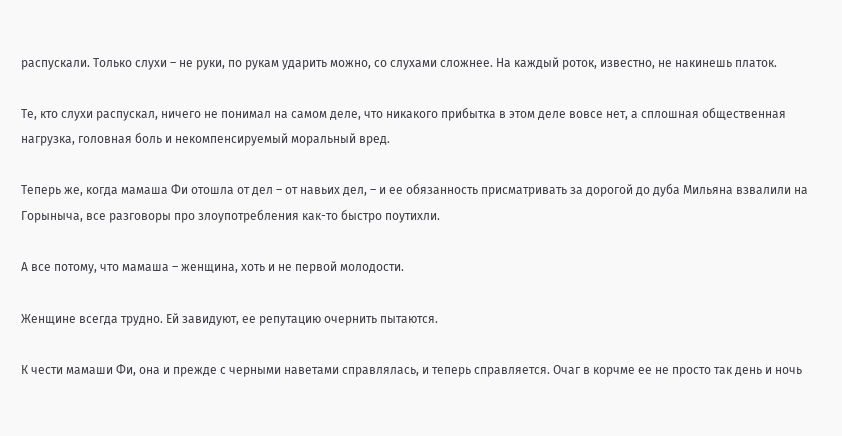распускали. Только слухи – не руки, по рукам ударить можно, со слухами сложнее. На каждый роток, известно, не накинешь платок.

Те, кто слухи распускал, ничего не понимал на самом деле, что никакого прибытка в этом деле вовсе нет, а сплошная общественная нагрузка, головная боль и некомпенсируемый моральный вред.

Теперь же, когда мамаша Фи отошла от дел – от навьих дел, – и ее обязанность присматривать за дорогой до дуба Мильяна взвалили на Горыныча, все разговоры про злоупотребления как-то быстро поутихли.

А все потому, что мамаша – женщина, хоть и не первой молодости.

Женщине всегда трудно. Ей завидуют, ее репутацию очернить пытаются.

К чести мамаши Фи, она и прежде с черными наветами справлялась, и теперь справляется. Очаг в корчме ее не просто так день и ночь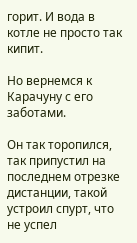горит. И вода в котле не просто так кипит.

Но вернемся к Карачуну с его заботами.

Он так торопился, так припустил на последнем отрезке дистанции, такой устроил спурт, что не успел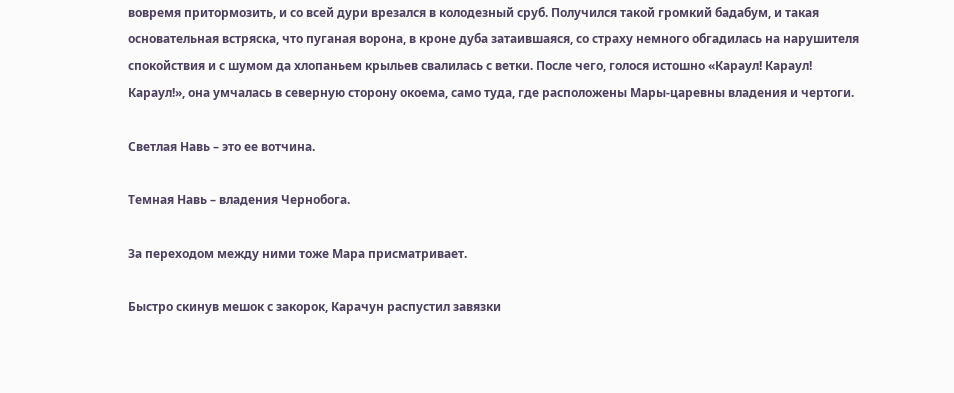вовремя притормозить, и со всей дури врезался в колодезный сруб. Получился такой громкий бадабум, и такая основательная встряска, что пуганая ворона, в кроне дуба затаившаяся, со страху немного обгадилась на нарушителя спокойствия и с шумом да хлопаньем крыльев свалилась с ветки. После чего, голося истошно «Караул! Караул! Караул!», она умчалась в северную сторону окоема, само туда, где расположены Мары-царевны владения и чертоги.

Светлая Навь – это ее вотчина.

Темная Навь – владения Чернобога.

За переходом между ними тоже Мара присматривает.

Быстро скинув мешок с закорок, Карачун распустил завязки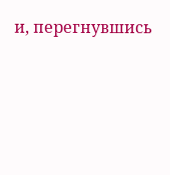и, перегнувшись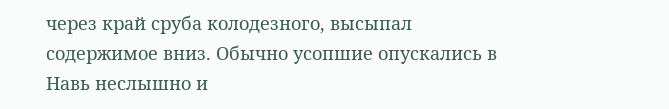через край сруба колодезного, высыпал содержимое вниз. Обычно усопшие опускались в Навь неслышно и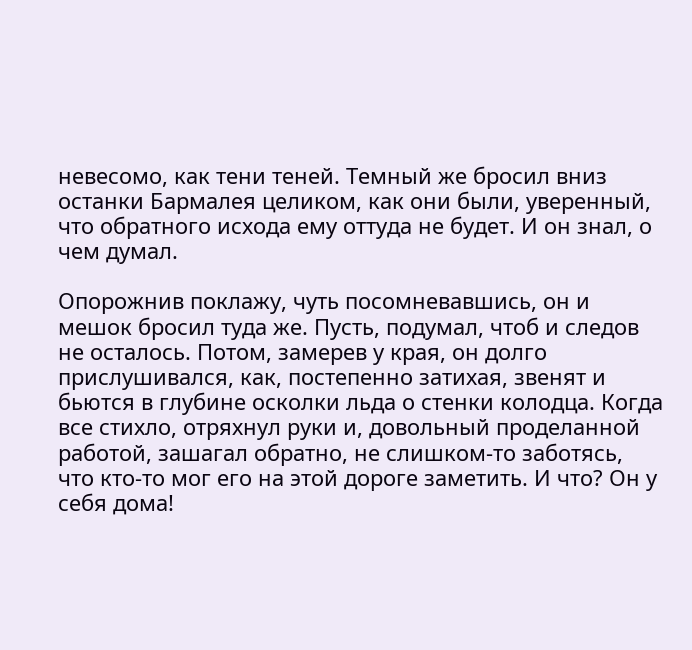невесомо, как тени теней. Темный же бросил вниз останки Бармалея целиком, как они были, уверенный, что обратного исхода ему оттуда не будет. И он знал, о чем думал.

Опорожнив поклажу, чуть посомневавшись, он и мешок бросил туда же. Пусть, подумал, чтоб и следов не осталось. Потом, замерев у края, он долго прислушивался, как, постепенно затихая, звенят и бьются в глубине осколки льда о стенки колодца. Когда все стихло, отряхнул руки и, довольный проделанной работой, зашагал обратно, не слишком-то заботясь, что кто-то мог его на этой дороге заметить. И что? Он у себя дома!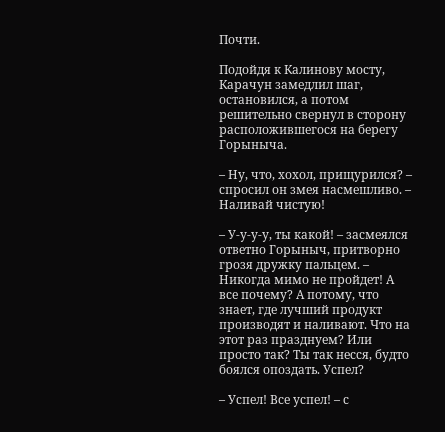Почти.

Подойдя к Калинову мосту, Карачун замедлил шаг, остановился, а потом решительно свернул в сторону расположившегося на берегу Горыныча.

– Ну, что, хохол, прищурился? – спросил он змея насмешливо. – Наливай чистую!

– У-у-у-у, ты какой! – засмеялся ответно Горыныч, притворно грозя дружку пальцем. – Никогда мимо не пройдет! А все почему? А потому, что знает, где лучший продукт производят и наливают. Что на этот раз празднуем? Или просто так? Ты так несся, будто боялся опоздать. Успел?

– Успел! Все успел! – с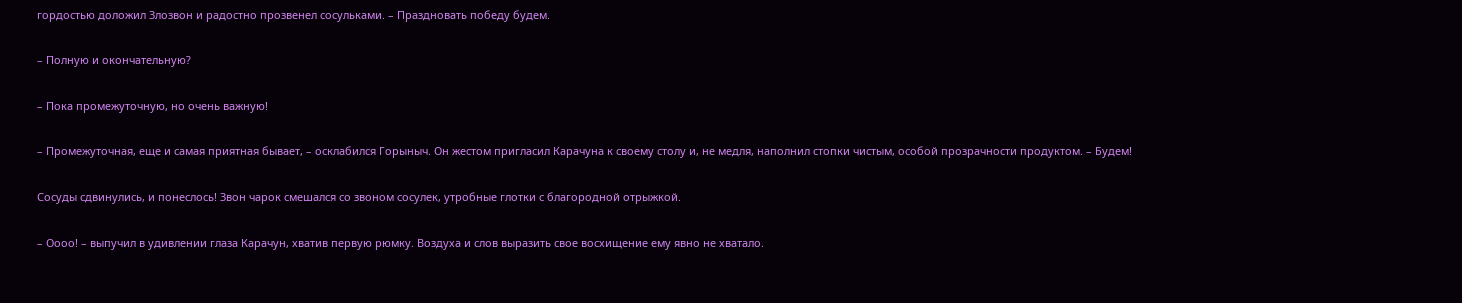гордостью доложил Злозвон и радостно прозвенел сосульками. – Праздновать победу будем.

– Полную и окончательную?

– Пока промежуточную, но очень важную!

– Промежуточная, еще и самая приятная бывает, – осклабился Горыныч. Он жестом пригласил Карачуна к своему столу и, не медля, наполнил стопки чистым, особой прозрачности продуктом. – Будем!

Сосуды сдвинулись, и понеслось! Звон чарок смешался со звоном сосулек, утробные глотки с благородной отрыжкой.

– Оооо! – выпучил в удивлении глаза Карачун, хватив первую рюмку. Воздуха и слов выразить свое восхищение ему явно не хватало.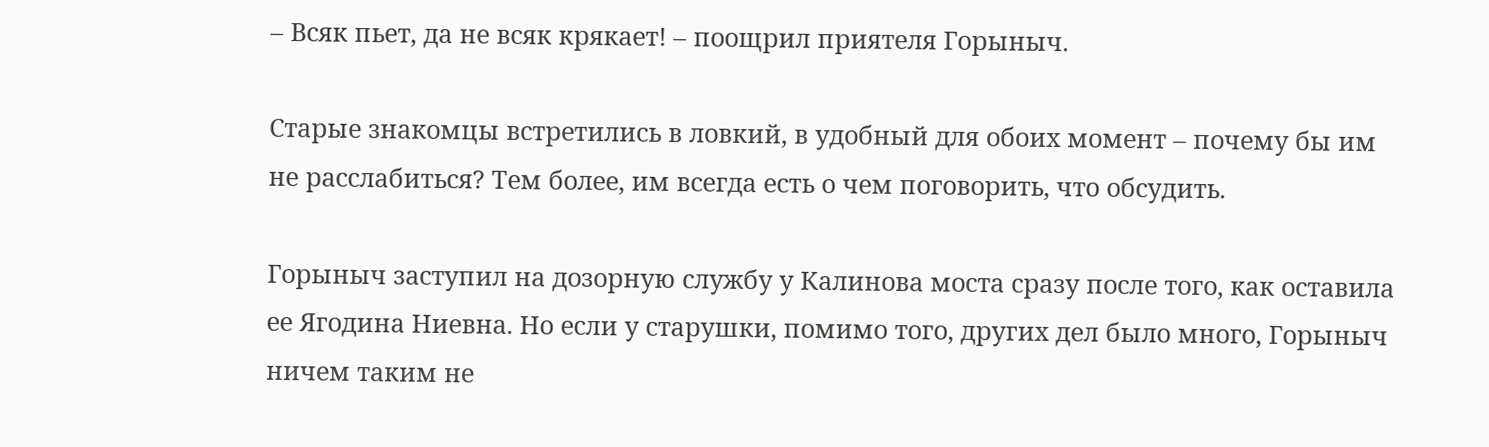– Всяк пьет, да не всяк крякает! – поощрил приятеля Горыныч.

Старые знакомцы встретились в ловкий, в удобный для обоих момент – почему бы им не расслабиться? Тем более, им всегда есть о чем поговорить, что обсудить.

Горыныч заступил на дозорную службу у Калинова моста сразу после того, как оставила ее Ягодина Ниевна. Но если у старушки, помимо того, других дел было много, Горыныч ничем таким не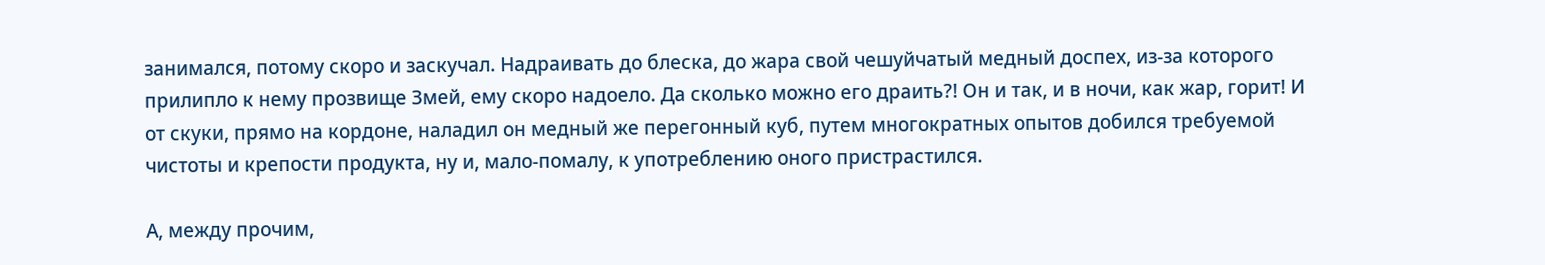занимался, потому скоро и заскучал. Надраивать до блеска, до жара свой чешуйчатый медный доспех, из-за которого прилипло к нему прозвище Змей, ему скоро надоело. Да сколько можно его драить?! Он и так, и в ночи, как жар, горит! И от скуки, прямо на кордоне, наладил он медный же перегонный куб, путем многократных опытов добился требуемой чистоты и крепости продукта, ну и, мало-помалу, к употреблению оного пристрастился.

А, между прочим,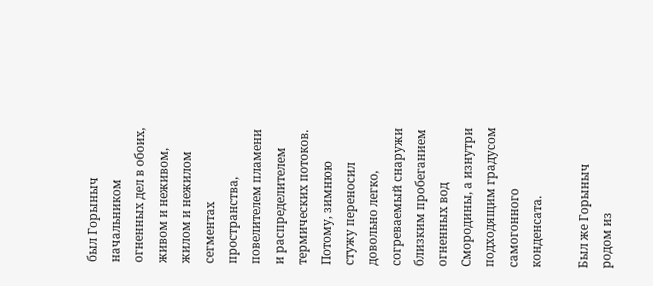был Горыныч начальником огненных дел в обоих, живом и неживом, жилом и нежилом сегментах пространства, повелителем пламени и распределителем термических потоков. Потому, зимнюю стужу переносил довольно легко, согреваемый снаружи близким пробеганием огненных вод Смородины, а изнутри подходящим градусом самогонного конденсата.

Был же Горыныч родом из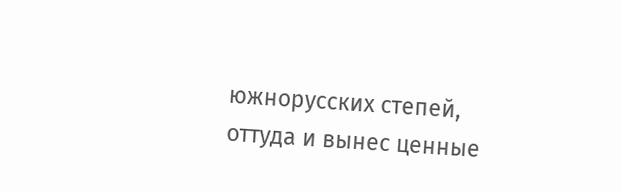южнорусских степей, оттуда и вынес ценные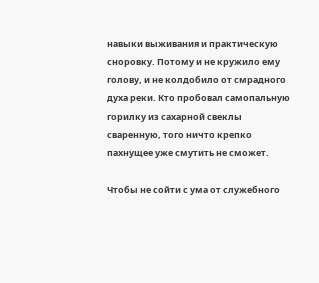навыки выживания и практическую сноровку. Потому и не кружило ему голову, и не колдобило от смрадного духа реки. Кто пробовал самопальную горилку из сахарной свеклы сваренную, того ничто крепко пахнущее уже смутить не сможет.

Чтобы не сойти с ума от служебного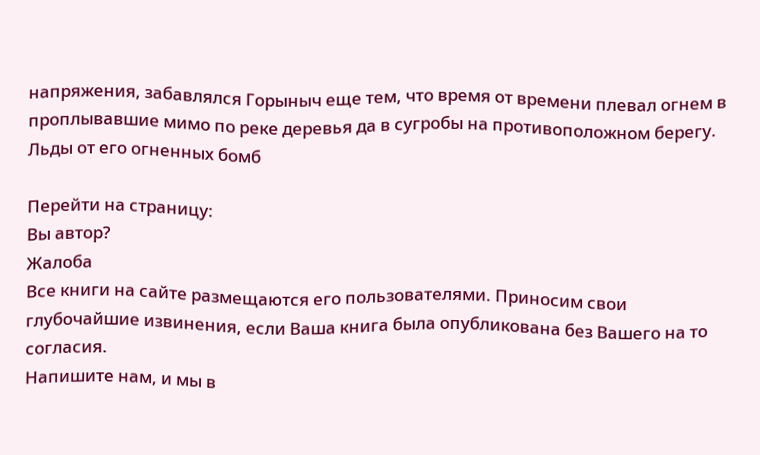напряжения, забавлялся Горыныч еще тем, что время от времени плевал огнем в проплывавшие мимо по реке деревья да в сугробы на противоположном берегу. Льды от его огненных бомб

Перейти на страницу:
Вы автор?
Жалоба
Все книги на сайте размещаются его пользователями. Приносим свои глубочайшие извинения, если Ваша книга была опубликована без Вашего на то согласия.
Напишите нам, и мы в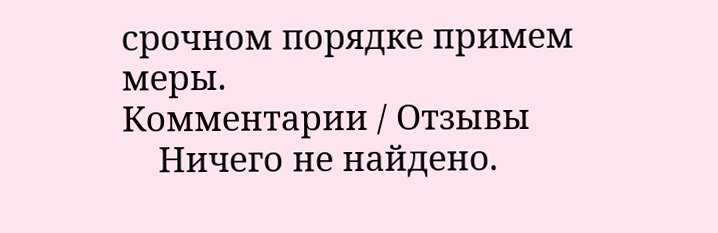срочном порядке примем меры.
Комментарии / Отзывы
    Ничего не найдено.